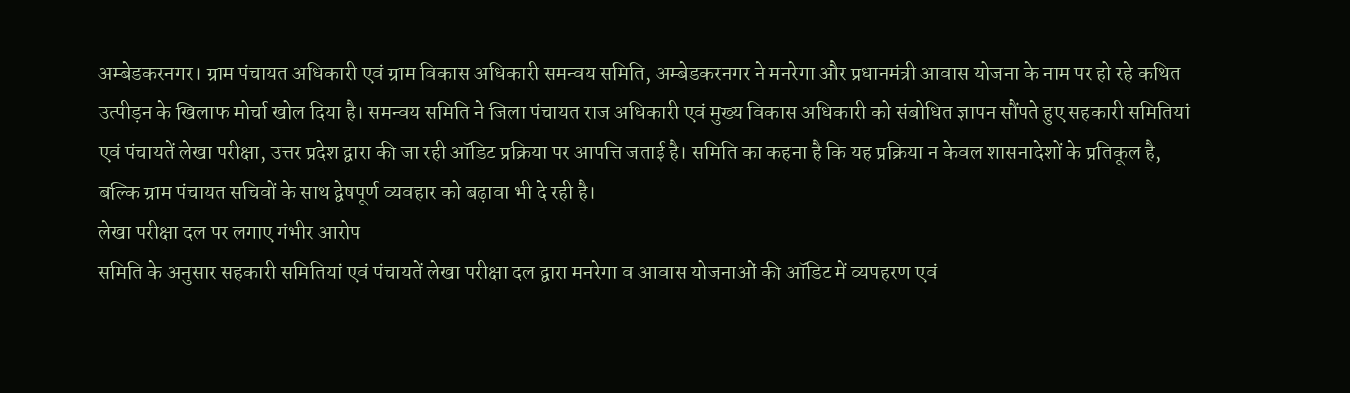अम्बेडकरनगर। ग्राम पंचायत अधिकारी एवं ग्राम विकास अधिकारी समन्वय समिति, अम्बेडकरनगर ने मनरेगा और प्रधानमंत्री आवास योजना के नाम पर हो रहे कथित उत्पीड़न के खिलाफ मोर्चा खोल दिया है। समन्वय समिति ने जिला पंचायत राज अधिकारी एवं मुख्य विकास अधिकारी को संबोधित ज्ञापन सौंपते हुए सहकारी समितियां एवं पंचायतें लेखा परीक्षा, उत्तर प्रदेश द्वारा की जा रही ऑडिट प्रक्रिया पर आपत्ति जताई है। समिति का कहना है कि यह प्रक्रिया न केवल शासनादेशों के प्रतिकूल है, बल्कि ग्राम पंचायत सचिवों के साथ द्वेषपूर्ण व्यवहार को बढ़ावा भी दे रही है।
लेखा परीक्षा दल पर लगाए गंभीर आरोप
समिति के अनुसार सहकारी समितियां एवं पंचायतें लेखा परीक्षा दल द्वारा मनरेगा व आवास योजनाओं की ऑडिट में व्यपहरण एवं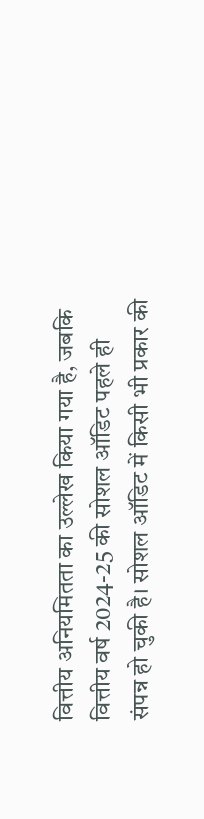वित्तीय अनियमितता का उल्लेख किया गया है, जबकि वित्तीय वर्ष 2024-25 की सोशल ऑडिट पहले ही संपन्न हो चुकी है। सोशल ऑडिट में किसी भी प्रकार की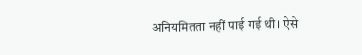अनियमितता नहीं पाई गई थी। ऐसे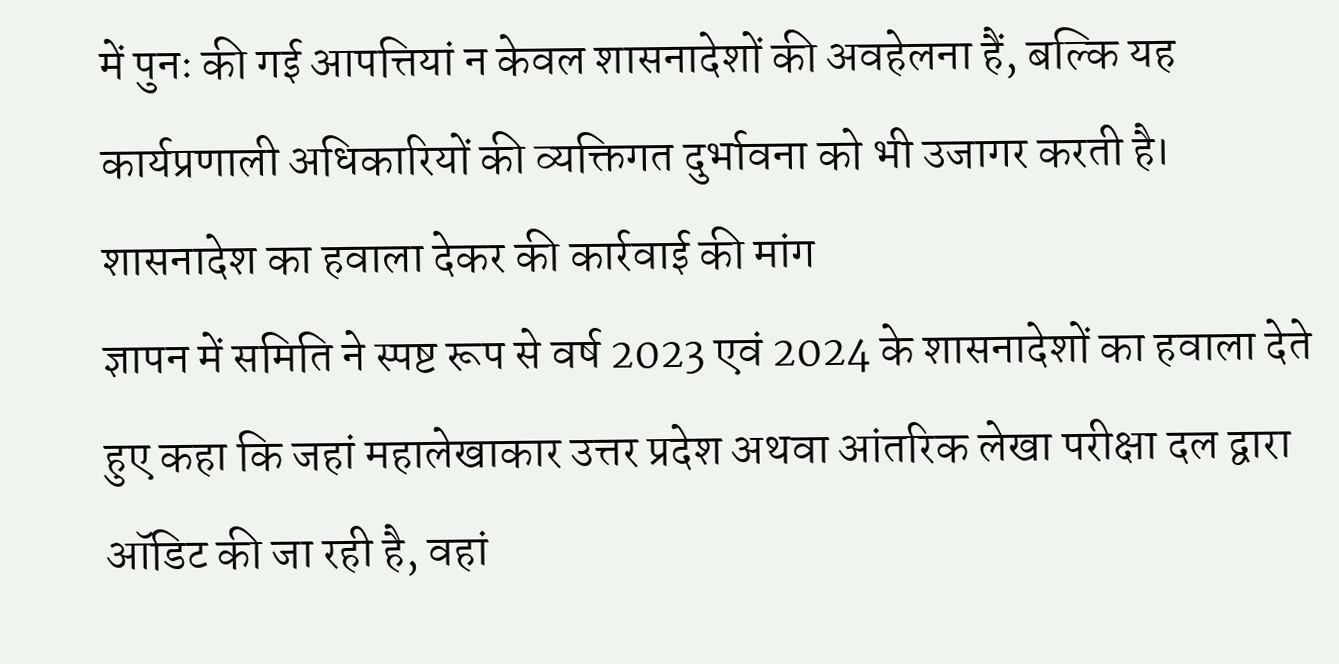में पुनः की गई आपत्तियां न केवल शासनादेशों की अवहेलना हैं, बल्कि यह कार्यप्रणाली अधिकारियों की व्यक्तिगत दुर्भावना को भी उजागर करती है।
शासनादेश का हवाला देकर की कार्रवाई की मांग
ज्ञापन में समिति ने स्पष्ट रूप से वर्ष 2023 एवं 2024 के शासनादेशों का हवाला देते हुए कहा कि जहां महालेखाकार उत्तर प्रदेश अथवा आंतरिक लेखा परीक्षा दल द्वारा ऑडिट की जा रही है, वहां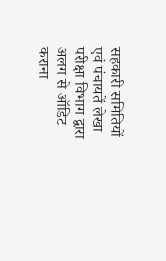सहकारी समितियों एवं पंचायतें लेखा परीक्षा विभाग द्वारा अलग से ऑडिट कराना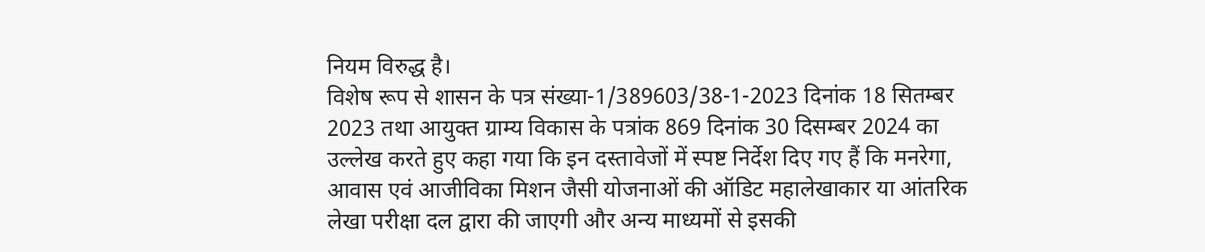नियम विरुद्ध है।
विशेष रूप से शासन के पत्र संख्या-1/389603/38-1-2023 दिनांक 18 सितम्बर 2023 तथा आयुक्त ग्राम्य विकास के पत्रांक 869 दिनांक 30 दिसम्बर 2024 का उल्लेख करते हुए कहा गया कि इन दस्तावेजों में स्पष्ट निर्देश दिए गए हैं कि मनरेगा, आवास एवं आजीविका मिशन जैसी योजनाओं की ऑडिट महालेखाकार या आंतरिक लेखा परीक्षा दल द्वारा की जाएगी और अन्य माध्यमों से इसकी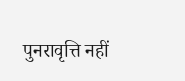पुनरावृत्ति नहीं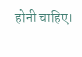होनी चाहिए।